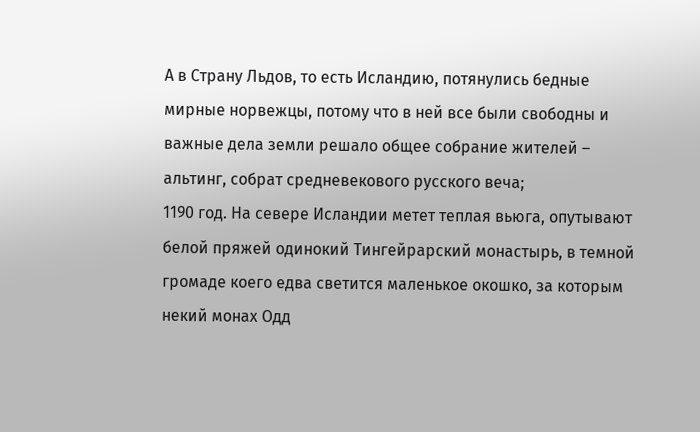А в Страну Льдов, то есть Исландию, потянулись бедные мирные норвежцы, потому что в ней все были свободны и важные дела земли решало общее собрание жителей – альтинг, собрат средневекового русского веча;
1190 год. На севере Исландии метет теплая вьюга, опутывают белой пряжей одинокий Тингейрарский монастырь, в темной громаде коего едва светится маленькое окошко, за которым некий монах Одд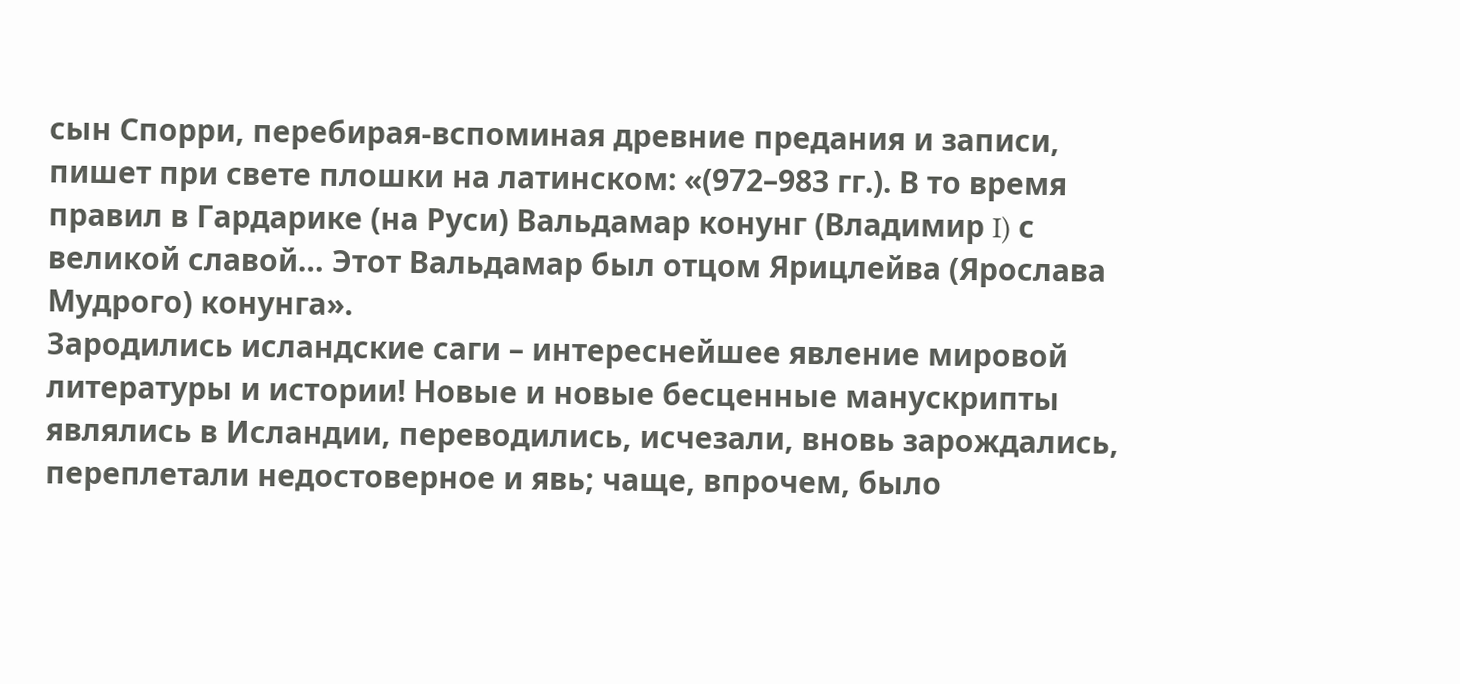сын Спорри, перебирая-вспоминая древние предания и записи, пишет при свете плошки на латинском: «(972–983 гг.). В то время правил в Гардарике (на Руси) Вальдамар конунг (Владимир I) с великой славой… Этот Вальдамар был отцом Ярицлейва (Ярослава Мудрого) конунга».
Зародились исландские саги – интереснейшее явление мировой литературы и истории! Новые и новые бесценные манускрипты являлись в Исландии, переводились, исчезали, вновь зарождались, переплетали недостоверное и явь; чаще, впрочем, было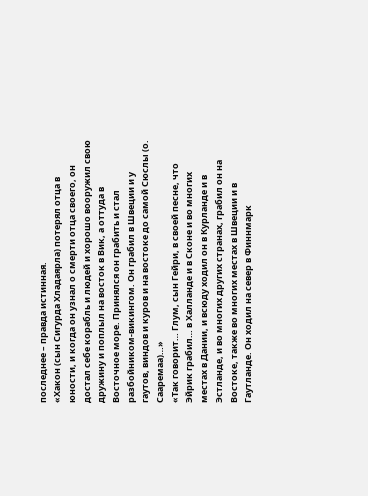последнее – правда истинная.
«Хакон (сын Сигурда Хладаярла) потерял отца в юности, и когда он узнал о смерти отца своего, он достал себе корабль и людей и хорошо вооружил свою дружину и поплыл на восток в Вик, а оттуда в Восточное море. Принялся он грабить и стал разбойником-викингом. Он грабил в Швеции и у гаутов, виндов и куров и на востоке до самой Сюслы (о. Сааремаа)…»
«Так говорит… Глум, сын Гейри, в своей песне, что Эйрик грабил… в Халланде и в Сконе и во многих местах в Дании, и всюду ходил он в Курланде и в Эстланде, и во многих других странах, грабил он на Востоке, также во многих местах в Швеции и в Гаутланде. Он ходил на север в Финнмарк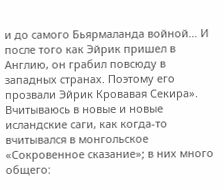и до самого Бьярмаланда войной… И после того как Эйрик пришел в Англию, он грабил повсюду в западных странах. Поэтому его прозвали Эйрик Кровавая Секира».
Вчитываюсь в новые и новые исландские саги, как когда-то вчитывался в монгольское «Сокровенное сказание»; в них много общего: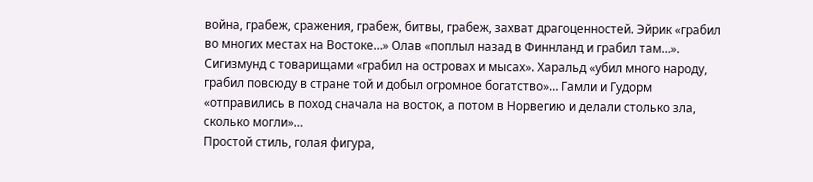война, грабеж, сражения, грабеж, битвы, грабеж, захват драгоценностей. Эйрик «грабил во многих местах на Востоке…» Олав «поплыл назад в Финнланд и грабил там…». Сигизмунд с товарищами «грабил на островах и мысах». Харальд «убил много народу, грабил повсюду в стране той и добыл огромное богатство»… Гамли и Гудорм «отправились в поход сначала на восток, а потом в Норвегию и делали столько зла, сколько могли»…
Простой стиль, голая фигура,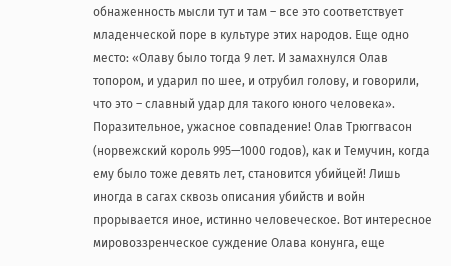обнаженность мысли тут и там – все это соответствует младенческой поре в культуре этих народов. Еще одно место: «Олаву было тогда 9 лет. И замахнулся Олав топором, и ударил по шее, и отрубил голову, и говорили, что это – славный удар для такого юного человека». Поразительное, ужасное совпадение! Олав Трюггвасон (норвежский король 995—1000 годов), как и Темучин, когда ему было тоже девять лет, становится убийцей! Лишь иногда в сагах сквозь описания убийств и войн прорывается иное, истинно человеческое. Вот интересное мировоззренческое суждение Олава конунга, еще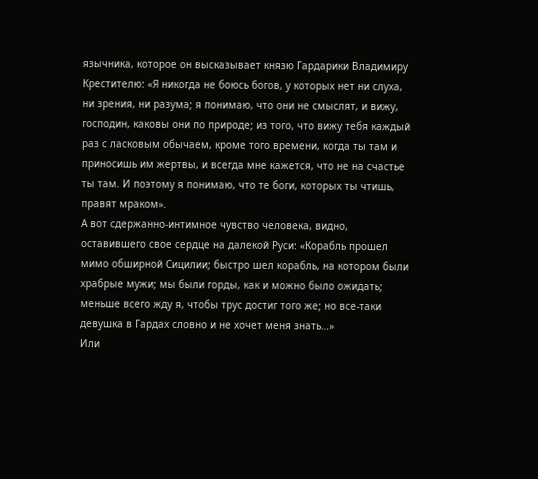язычника, которое он высказывает князю Гардарики Владимиру Крестителю: «Я никогда не боюсь богов, у которых нет ни слуха, ни зрения, ни разума; я понимаю, что они не смыслят, и вижу, господин, каковы они по природе; из того, что вижу тебя каждый раз с ласковым обычаем, кроме того времени, когда ты там и приносишь им жертвы, и всегда мне кажется, что не на счастье ты там. И поэтому я понимаю, что те боги, которых ты чтишь, правят мраком».
А вот сдержанно-интимное чувство человека, видно, оставившего свое сердце на далекой Руси: «Корабль прошел мимо обширной Сицилии; быстро шел корабль, на котором были храбрые мужи; мы были горды, как и можно было ожидать; меньше всего жду я, чтобы трус достиг того же; но все-таки девушка в Гардах словно и не хочет меня знать…»
Или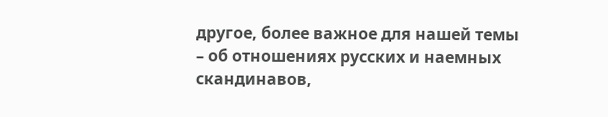другое, более важное для нашей темы – об отношениях русских и наемных скандинавов,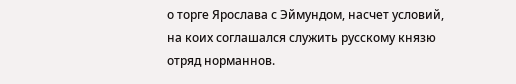о торге Ярослава с Эймундом, насчет условий, на коих соглашался служить русскому князю отряд норманнов.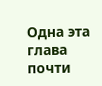Одна эта глава почти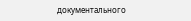документального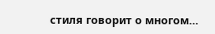стиля говорит о многом…